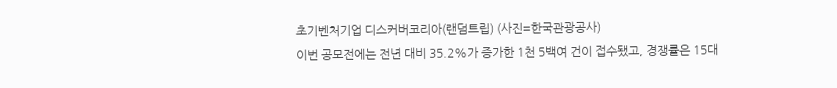초기벤처기업 디스커버코리아(랜덤트립) (사진=한국관광공사)
이번 공모전에는 전년 대비 35.2%가 증가한 1천 5백여 건이 접수됐고, 경쟁률은 15대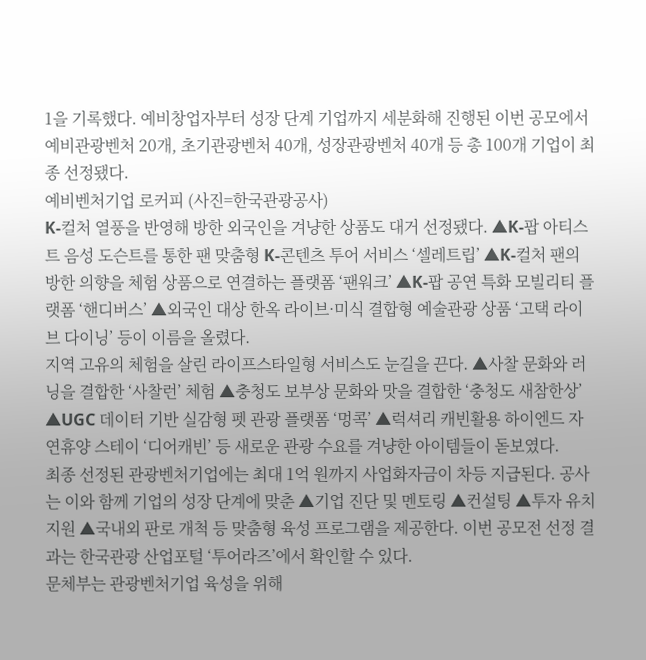1을 기록했다. 예비창업자부터 성장 단계 기업까지 세분화해 진행된 이번 공모에서 예비관광벤처 20개, 초기관광벤처 40개, 성장관광벤처 40개 등 총 100개 기업이 최종 선정됐다.
예비벤처기업 로커피 (사진=한국관광공사)
K-컬처 열풍을 반영해 방한 외국인을 겨냥한 상품도 대거 선정됐다. ▲K-팝 아티스트 음성 도슨트를 통한 팬 맞춤형 K-콘텐츠 투어 서비스 ‘셀레트립’ ▲K-컬처 팬의 방한 의향을 체험 상품으로 연결하는 플랫폼 ‘팬워크’ ▲K-팝 공연 특화 모빌리티 플랫폼 ‘핸디버스’ ▲외국인 대상 한옥 라이브·미식 결합형 예술관광 상품 ‘고택 라이브 다이닝’ 등이 이름을 올렸다.
지역 고유의 체험을 살린 라이프스타일형 서비스도 눈길을 끈다. ▲사찰 문화와 러닝을 결합한 ‘사찰런’ 체험 ▲충청도 보부상 문화와 맛을 결합한 ‘충청도 새참한상’ ▲UGC 데이터 기반 실감형 펫 관광 플랫폼 ‘멍콕’ ▲럭셔리 캐빈활용 하이엔드 자연휴양 스테이 ‘디어캐빈’ 등 새로운 관광 수요를 겨냥한 아이템들이 돋보였다.
최종 선정된 관광벤처기업에는 최대 1억 원까지 사업화자금이 차등 지급된다. 공사는 이와 함께 기업의 성장 단계에 맞춘 ▲기업 진단 및 멘토링 ▲컨설팅 ▲투자 유치 지원 ▲국내외 판로 개척 등 맞춤형 육성 프로그램을 제공한다. 이번 공모전 선정 결과는 한국관광 산업포털 ‘투어라즈’에서 확인할 수 있다.
문체부는 관광벤처기업 육성을 위해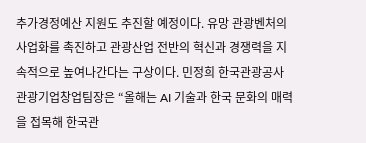추가경정예산 지원도 추진할 예정이다. 유망 관광벤처의 사업화를 촉진하고 관광산업 전반의 혁신과 경쟁력을 지속적으로 높여나간다는 구상이다. 민정희 한국관광공사 관광기업창업팀장은 “올해는 AI 기술과 한국 문화의 매력을 접목해 한국관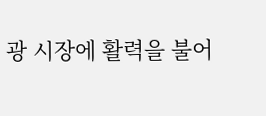광 시장에 활력을 불어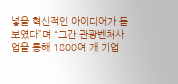넣을 혁신적인 아이디어가 돋보였다”며 “그간 관광벤처사업을 통해 1800여 개 기업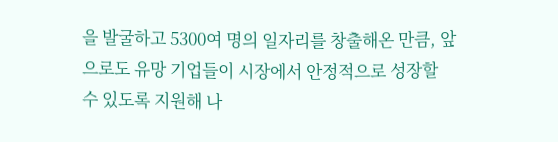을 발굴하고 5300여 명의 일자리를 창출해온 만큼, 앞으로도 유망 기업들이 시장에서 안정적으로 성장할 수 있도록 지원해 나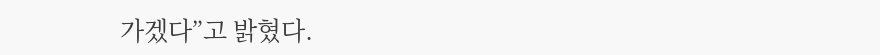가겠다”고 밝혔다.